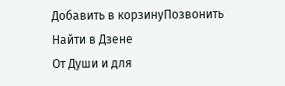Добавить в корзинуПозвонить
Найти в Дзене
От Души и для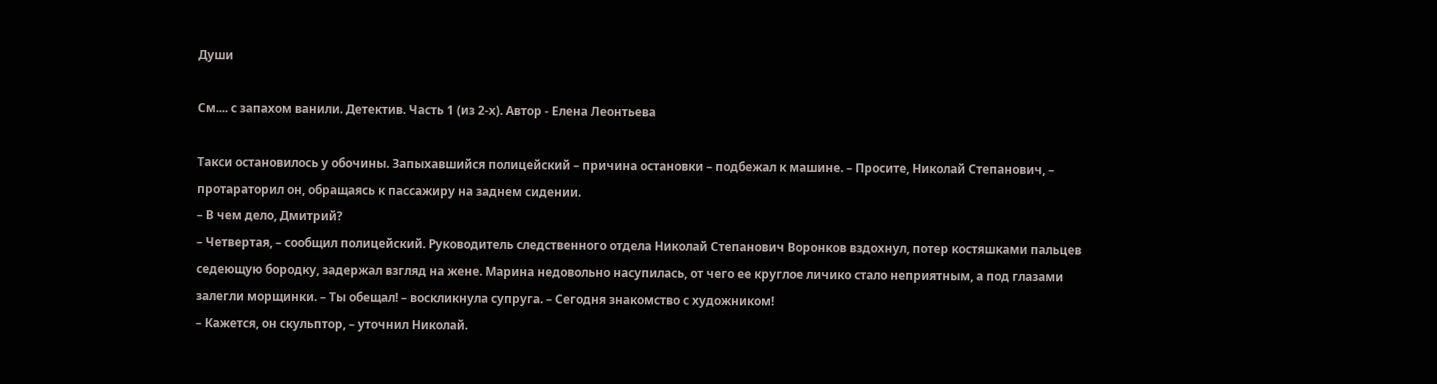Души

См.... с запахом ванили. Детектив. Часть 1 (из 2-х). Автор - Елена Леонтьева

Такси остановилось у обочины. Запыхавшийся полицейский – причина остановки – подбежал к машине. – Просите, Николай Степанович, – протараторил он, обращаясь к пассажиру на заднем сидении.
– В чем дело, Дмитрий?
– Четвертая, – сообщил полицейский. Руководитель следственного отдела Николай Степанович Воронков вздохнул, потер костяшками пальцев седеющую бородку, задержал взгляд на жене. Марина недовольно насупилась, от чего ее круглое личико стало неприятным, а под глазами залегли морщинки. – Ты обещал! – воскликнула супруга. – Сегодня знакомство с художником!
– Кажется, он скульптор, – уточнил Николай.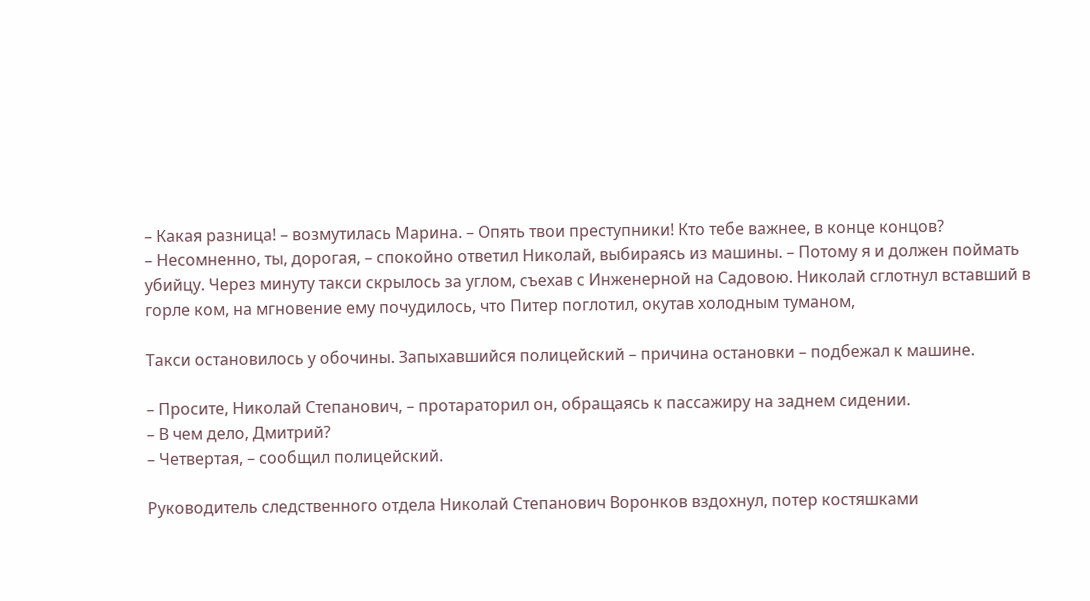– Какая разница! – возмутилась Марина. – Опять твои преступники! Кто тебе важнее, в конце концов?
– Несомненно, ты, дорогая, – спокойно ответил Николай, выбираясь из машины. – Потому я и должен поймать убийцу. Через минуту такси скрылось за углом, съехав с Инженерной на Садовою. Николай сглотнул вставший в горле ком, на мгновение ему почудилось, что Питер поглотил, окутав холодным туманом,

Такси остановилось у обочины. Запыхавшийся полицейский – причина остановки – подбежал к машине.

– Просите, Николай Степанович, – протараторил он, обращаясь к пассажиру на заднем сидении.
– В чем дело, Дмитрий?
– Четвертая, – сообщил полицейский.

Руководитель следственного отдела Николай Степанович Воронков вздохнул, потер костяшками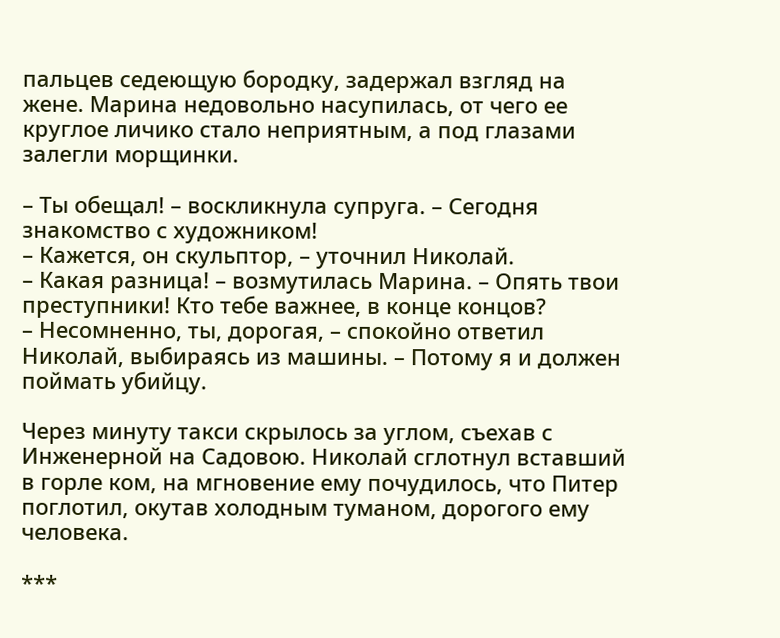пальцев седеющую бородку, задержал взгляд на жене. Марина недовольно насупилась, от чего ее круглое личико стало неприятным, а под глазами залегли морщинки.

– Ты обещал! – воскликнула супруга. – Сегодня знакомство с художником!
– Кажется, он скульптор, – уточнил Николай.
– Какая разница! – возмутилась Марина. – Опять твои преступники! Кто тебе важнее, в конце концов?
– Несомненно, ты, дорогая, – спокойно ответил Николай, выбираясь из машины. – Потому я и должен поймать убийцу.

Через минуту такси скрылось за углом, съехав с Инженерной на Садовою. Николай сглотнул вставший в горле ком, на мгновение ему почудилось, что Питер поглотил, окутав холодным туманом, дорогого ему человека.

***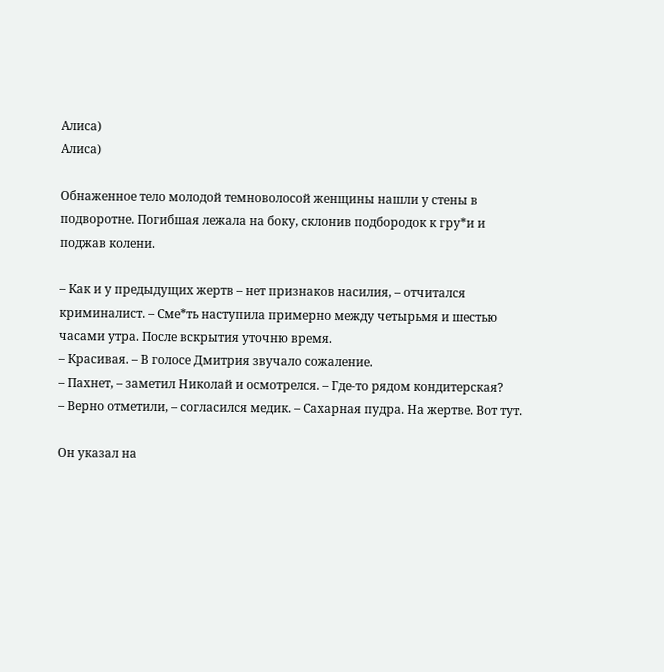Алиса)
Алиса)

Обнаженное тело молодой темноволосой женщины нашли у стены в подворотне. Погибшая лежала на боку, склонив подбородок к гру*и и поджав колени.

– Как и у предыдущих жертв – нет признаков насилия, – отчитался криминалист. – Сме*ть наступила примерно между четырьмя и шестью часами утра. После вскрытия уточню время.
– Красивая. – В голосе Дмитрия звучало сожаление.
– Пахнет, – заметил Николай и осмотрелся. – Где-то рядом кондитерская?
– Верно отметили, – согласился медик. – Сахарная пудра. На жертве. Вот тут.

Он указал на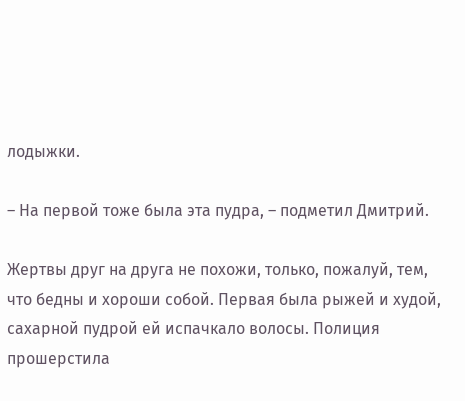лодыжки.

– На первой тоже была эта пудра, – подметил Дмитрий.

Жертвы друг на друга не похожи, только, пожалуй, тем, что бедны и хороши собой. Первая была рыжей и худой, сахарной пудрой ей испачкало волосы. Полиция прошерстила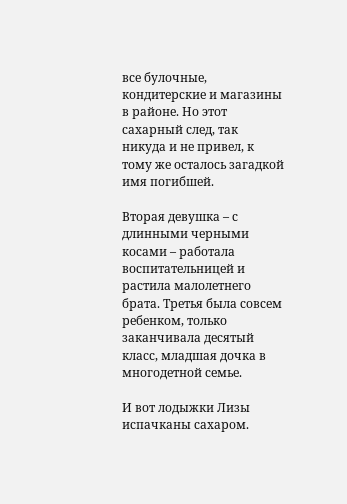все булочные, кондитерские и магазины в районе. Но этот сахарный след, так никуда и не привел, к тому же осталось загадкой имя погибшей.

Вторая девушка – с длинными черными косами – работала воспитательницей и растила малолетнего брата. Третья была совсем ребенком, только заканчивала десятый класс, младшая дочка в многодетной семье.

И вот лодыжки Лизы испачканы сахаром.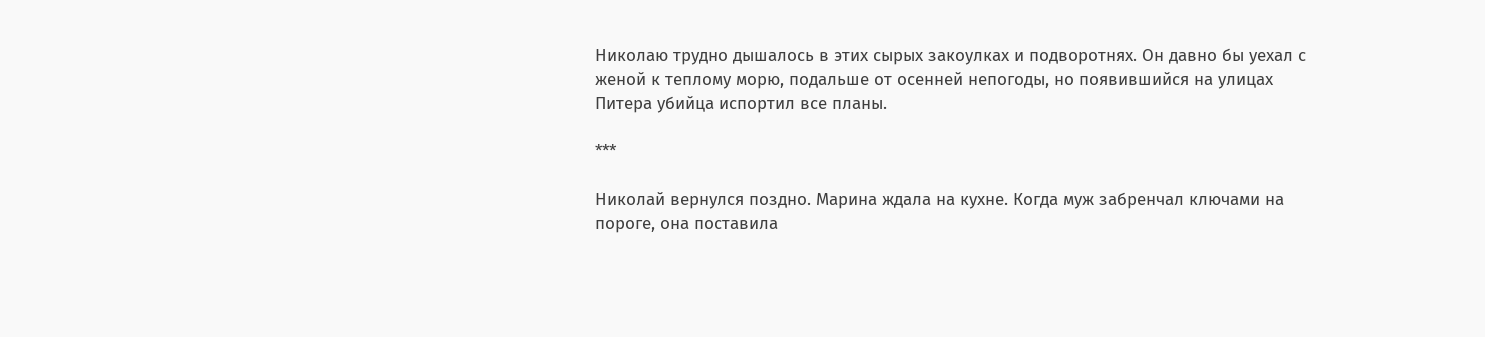Николаю трудно дышалось в этих сырых закоулках и подворотнях. Он давно бы уехал с женой к теплому морю, подальше от осенней непогоды, но появившийся на улицах Питера убийца испортил все планы.

***

Николай вернулся поздно. Марина ждала на кухне. Когда муж забренчал ключами на пороге, она поставила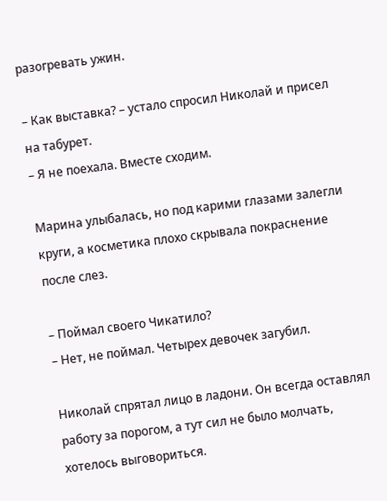разогревать ужин.

– Как выставка? – устало спросил Николай и присел на табурет.
– Я не поехала. Вместе сходим.

Марина улыбалась, но под карими глазами залегли круги, а косметика плохо скрывала покраснение после слез.

– Поймал своего Чикатило?
– Нет, не поймал. Четырех девочек загубил.

Николай спрятал лицо в ладони. Он всегда оставлял работу за порогом, а тут сил не было молчать, хотелось выговориться.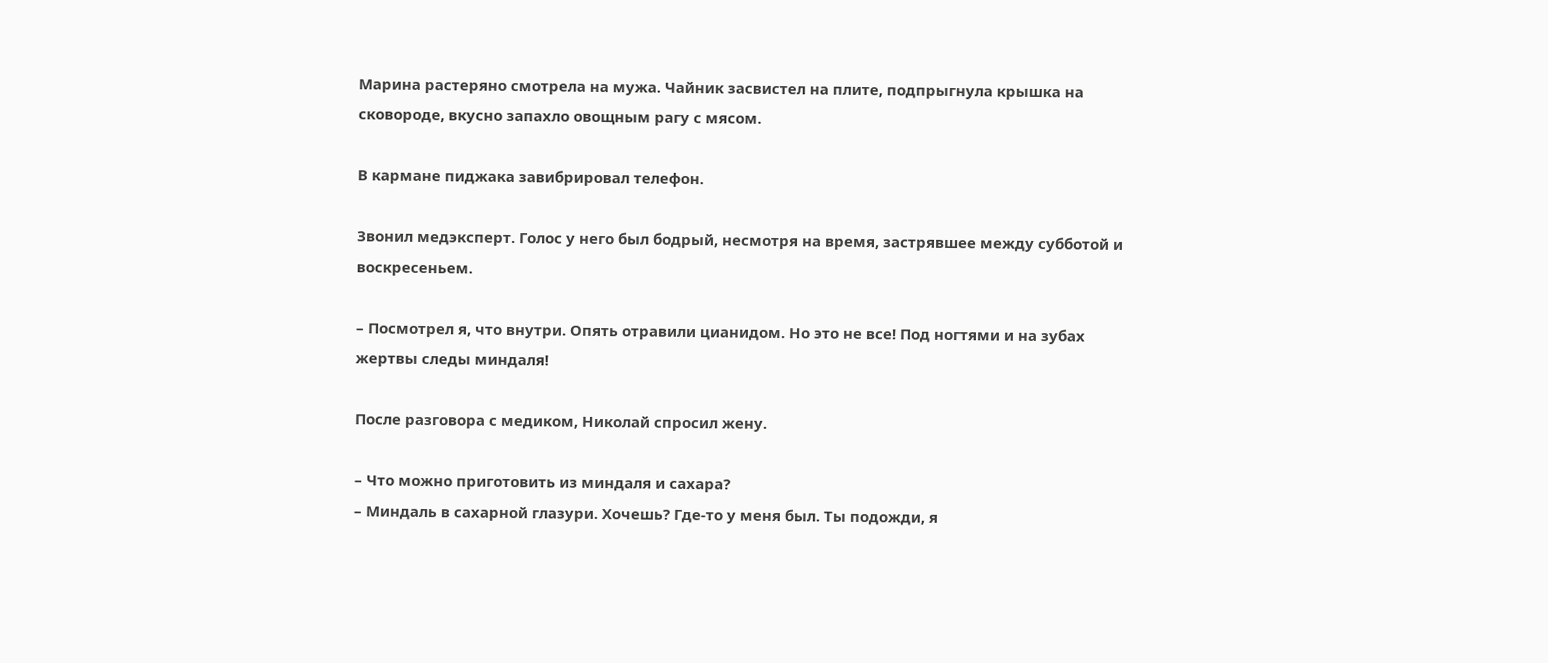Марина растеряно смотрела на мужа. Чайник засвистел на плите, подпрыгнула крышка на сковороде, вкусно запахло овощным рагу с мясом.

В кармане пиджака завибрировал телефон.

Звонил медэксперт. Голос у него был бодрый, несмотря на время, застрявшее между субботой и воскресеньем.

– Посмотрел я, что внутри. Опять отравили цианидом. Но это не все! Под ногтями и на зубах жертвы следы миндаля!

После разговора с медиком, Николай спросил жену.

– Что можно приготовить из миндаля и сахара?
– Миндаль в сахарной глазури. Хочешь? Где-то у меня был. Ты подожди, я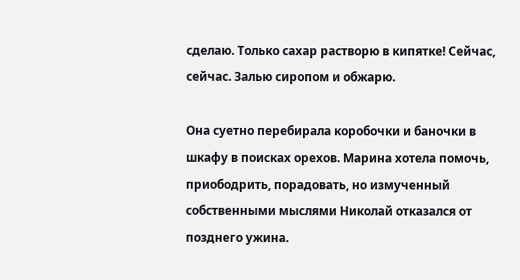сделаю. Только сахар растворю в кипятке! Сейчас, сейчас. Залью сиропом и обжарю.

Она суетно перебирала коробочки и баночки в шкафу в поисках орехов. Марина хотела помочь, приободрить, порадовать, но измученный собственными мыслями Николай отказался от позднего ужина.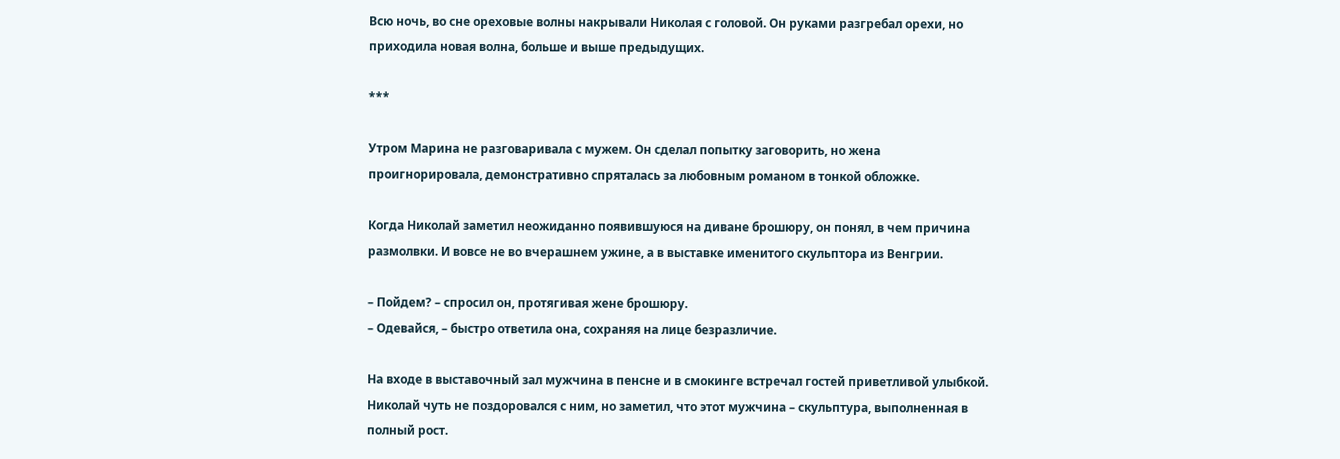Всю ночь, во сне ореховые волны накрывали Николая с головой. Он руками разгребал орехи, но приходила новая волна, больше и выше предыдущих.

***

Утром Марина не разговаривала с мужем. Он сделал попытку заговорить, но жена проигнорировала, демонстративно спряталась за любовным романом в тонкой обложке.

Когда Николай заметил неожиданно появившуюся на диване брошюру, он понял, в чем причина размолвки. И вовсе не во вчерашнем ужине, а в выставке именитого скульптора из Венгрии.

– Пойдем? – спросил он, протягивая жене брошюру.
– Одевайся, – быстро ответила она, сохраняя на лице безразличие.

На входе в выставочный зал мужчина в пенсне и в смокинге встречал гостей приветливой улыбкой. Николай чуть не поздоровался с ним, но заметил, что этот мужчина – скульптура, выполненная в полный рост.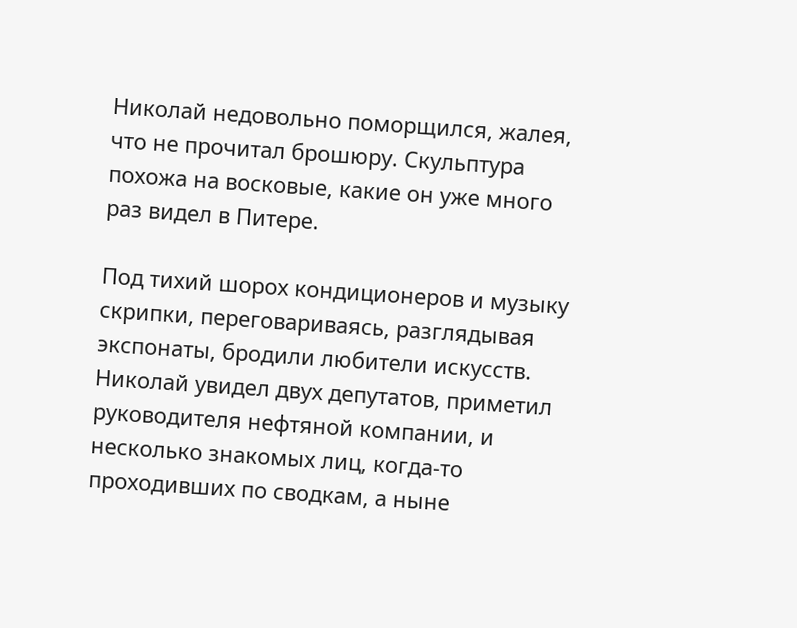Николай недовольно поморщился, жалея, что не прочитал брошюру. Скульптура похожа на восковые, какие он уже много раз видел в Питере.

Под тихий шорох кондиционеров и музыку скрипки, переговариваясь, разглядывая экспонаты, бродили любители искусств. Николай увидел двух депутатов, приметил руководителя нефтяной компании, и несколько знакомых лиц, когда-то проходивших по сводкам, а ныне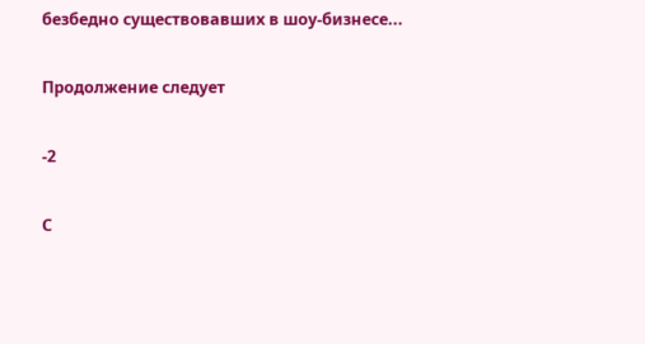безбедно существовавших в шоу-бизнесе...

Продолжение следует

-2

С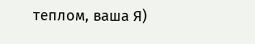теплом, ваша Я)